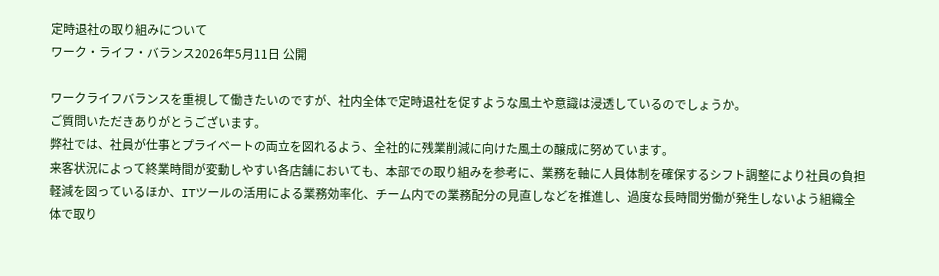定時退社の取り組みについて
ワーク・ライフ・バランス2026年5月11日 公開

ワークライフバランスを重視して働きたいのですが、社内全体で定時退社を促すような風土や意識は浸透しているのでしょうか。
ご質問いただきありがとうございます。
弊社では、社員が仕事とプライベートの両立を図れるよう、全社的に残業削減に向けた風土の醸成に努めています。
来客状況によって終業時間が変動しやすい各店舗においても、本部での取り組みを参考に、業務を軸に人員体制を確保するシフト調整により社員の負担軽減を図っているほか、ITツールの活用による業務効率化、チーム内での業務配分の見直しなどを推進し、過度な長時間労働が発生しないよう組織全体で取り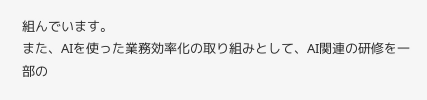組んでいます。
また、AIを使った業務効率化の取り組みとして、AI関連の研修を一部の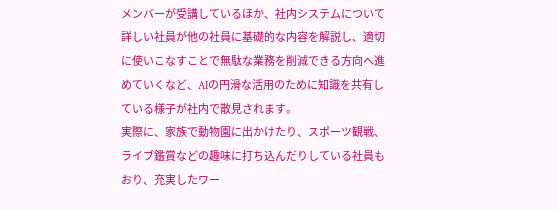メンバーが受講しているほか、社内システムについて詳しい社員が他の社員に基礎的な内容を解説し、適切に使いこなすことで無駄な業務を削減できる方向へ進めていくなど、AIの円滑な活用のために知識を共有している様子が社内で散見されます。
実際に、家族で動物園に出かけたり、スポーツ観戦、ライブ鑑賞などの趣味に打ち込んだりしている社員もおり、充実したワー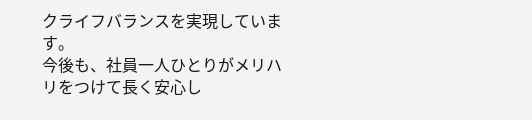クライフバランスを実現しています。
今後も、社員一人ひとりがメリハリをつけて長く安心し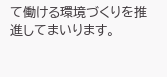て働ける環境づくりを推進してまいります。